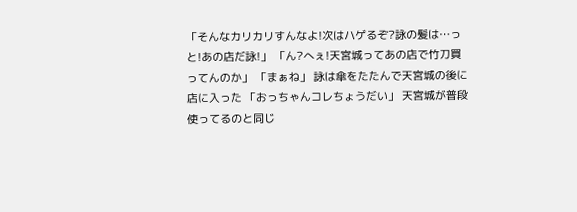「そんなカリカリすんなよ!次はハゲるぞ?詠の髪は…っと!あの店だ詠!」 「ん?へぇ!天宮城ってあの店で竹刀買ってんのか」 「まぁね」 詠は傘をたたんで天宮城の後に店に入った 「おっちゃんコレちょうだい」 天宮城が普段使ってるのと同じ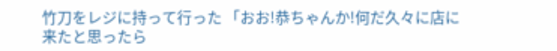竹刀をレジに持って行った 「おお!恭ちゃんか!何だ久々に店に来たと思ったら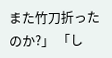また竹刀折ったのか?」 「し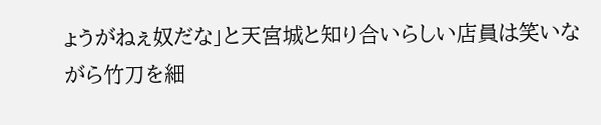ょうがねぇ奴だな」と天宮城と知り合いらしい店員は笑いながら竹刀を細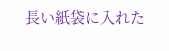長い紙袋に入れた